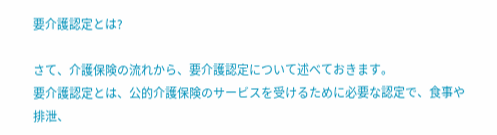要介護認定とは?

さて、介護保険の流れから、要介護認定について述べておきます。
要介護認定とは、公的介護保険のサービスを受けるために必要な認定で、食事や排泄、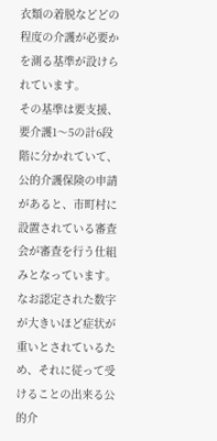衣類の着脱などどの程度の介護が必要かを測る基準が設けられています。
その基準は要支援、要介護1〜5の計6段階に分かれていて、公的介護保険の申請があると、市町村に設置されている審査会が審査を行う仕組みとなっています。
なお認定された数字が大きいほど症状が重いとされているため、それに従って受けることの出来る公的介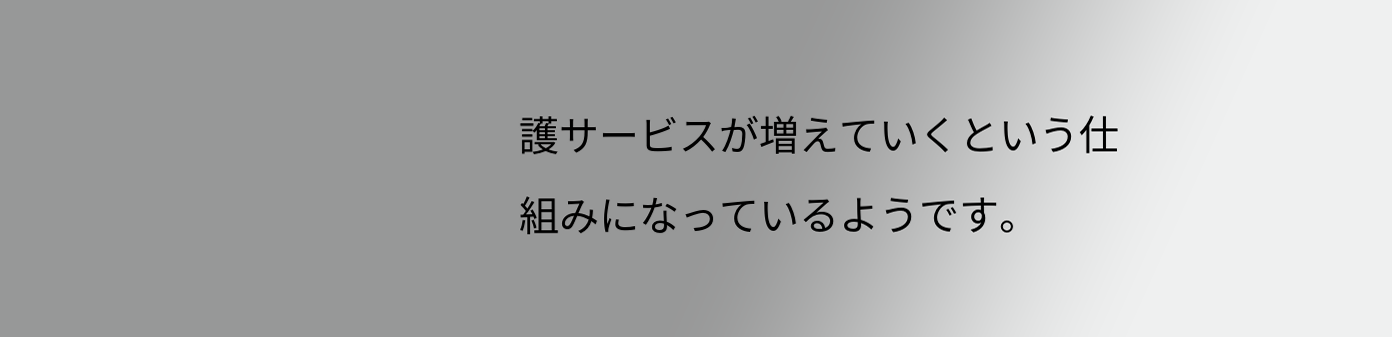護サービスが増えていくという仕組みになっているようです。